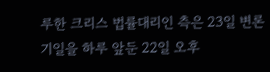루한 크리스 법률대리인 측은 23일 변론기일을 하루 앞둔 22일 오후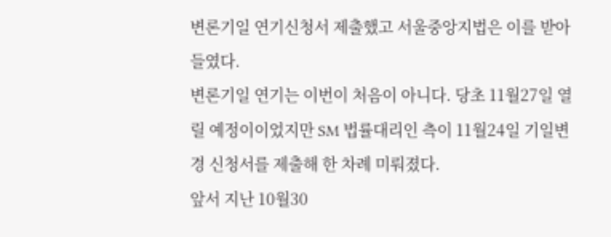변론기일 연기신청서 제출했고 서울중앙지법은 이를 받아들였다.
변론기일 연기는 이번이 처음이 아니다. 당초 11월27일 열릴 예정이이었지만 SM 법률대리인 측이 11월24일 기일변경 신청서를 제출해 한 차례 미뤄졌다.
앞서 지난 10월30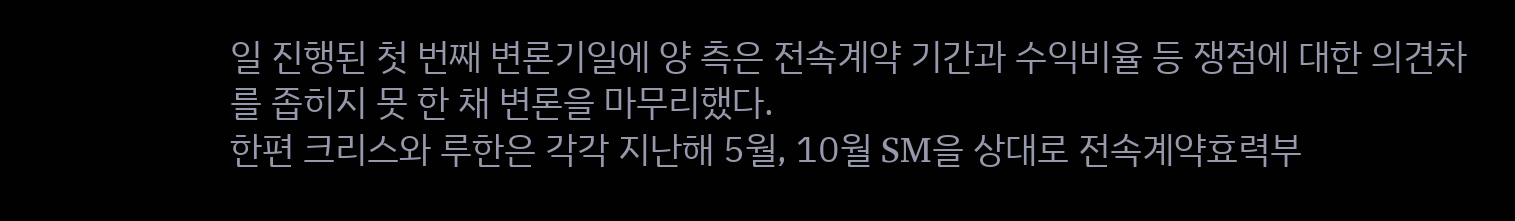일 진행된 첫 번째 변론기일에 양 측은 전속계약 기간과 수익비율 등 쟁점에 대한 의견차를 좁히지 못 한 채 변론을 마무리했다.
한편 크리스와 루한은 각각 지난해 5월, 10월 SM을 상대로 전속계약효력부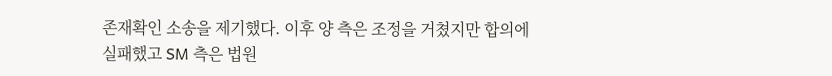존재확인 소송을 제기했다. 이후 양 측은 조정을 거쳤지만 합의에
실패했고 SM 측은 법원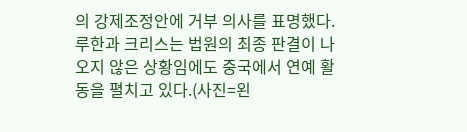의 강제조정안에 거부 의사를 표명했다.
루한과 크리스는 법원의 최종 판결이 나오지 않은 상황임에도 중국에서 연예 활동을 펼치고 있다.(사진=왼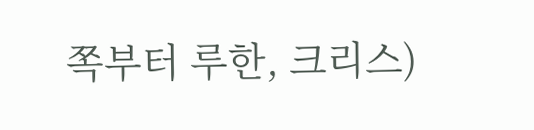쪽부터 루한, 크리스)